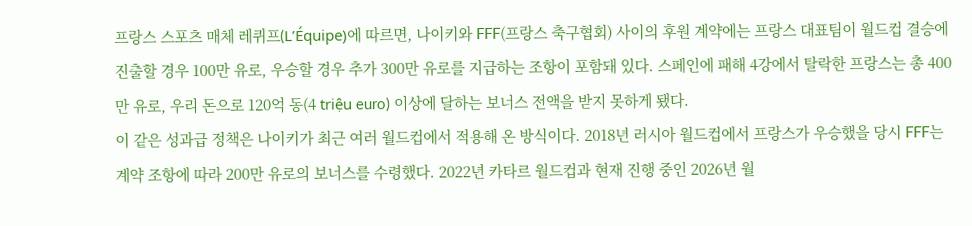프랑스 스포츠 매체 레퀴프(L’Équipe)에 따르면, 나이키와 FFF(프랑스 축구협회) 사이의 후원 계약에는 프랑스 대표팀이 월드컵 결승에 진출할 경우 100만 유로, 우승할 경우 추가 300만 유로를 지급하는 조항이 포함돼 있다. 스페인에 패해 4강에서 탈락한 프랑스는 총 400만 유로, 우리 돈으로 120억 동(4 triệu euro) 이상에 달하는 보너스 전액을 받지 못하게 됐다.
이 같은 성과급 정책은 나이키가 최근 여러 월드컵에서 적용해 온 방식이다. 2018년 러시아 월드컵에서 프랑스가 우승했을 당시 FFF는 계약 조항에 따라 200만 유로의 보너스를 수령했다. 2022년 카타르 월드컵과 현재 진행 중인 2026년 월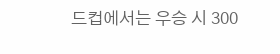드컵에서는 우승 시 300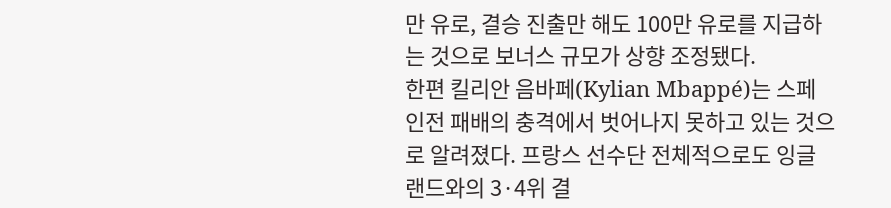만 유로, 결승 진출만 해도 100만 유로를 지급하는 것으로 보너스 규모가 상향 조정됐다.
한편 킬리안 음바페(Kylian Mbappé)는 스페인전 패배의 충격에서 벗어나지 못하고 있는 것으로 알려졌다. 프랑스 선수단 전체적으로도 잉글랜드와의 3·4위 결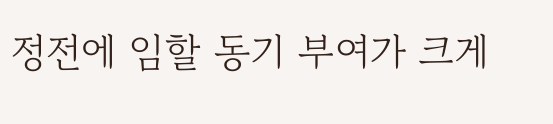정전에 임할 동기 부여가 크게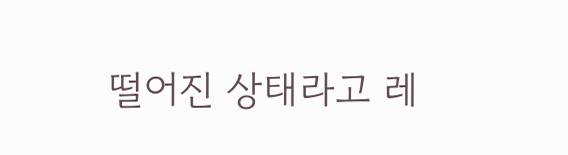떨어진 상태라고 레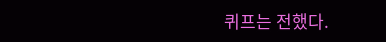퀴프는 전했다.